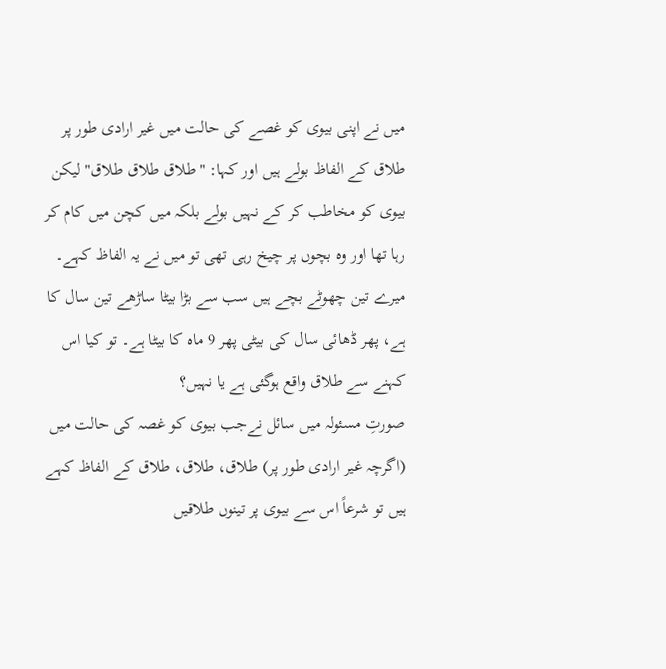میں نے اپنی بیوی کو غصے کی حالت میں غیر ارادی طور پر طلاق کے الفاظ بولے ہیں اور کہا: "طلاق طلاق طلاق" لیکن بیوی کو مخاطب کر کے نہیں بولے بلکہ میں کچن میں کام کر رہا تھا اور وہ بچوں پر چیخ رہی تھی تو میں نے یہ الفاظ کہے۔ میرے تین چھوٹے بچے ہیں سب سے بڑا بیٹا ساڑھے تین سال کا ہے، پھر ڈھائی سال کی بیٹی پھر 9 ماہ کا بیٹا ہے۔ تو کیا اس کہنے سے طلاق واقع ہوگئی ہے یا نہیں؟
صورتِ مسئولہ میں سائل نےجب بیوی کو غصہ کی حالت میں (اگرچہ غیر ارادی طور پر) طلاق، طلاق، طلاق کے الفاظ کہے ہیں تو شرعاً اس سے بیوی پر تینوں طلاقیں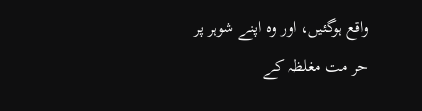واقع ہوگئیں، اور وہ اپنے شوہر پر حر مت مغلظہ کے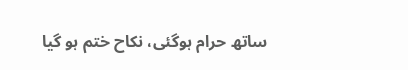ساتھ حرام ہوگئی، نکاح ختم ہو گیا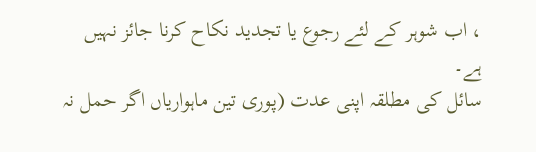، اب شوہر کے لئے رجوع یا تجدید نکاح کرنا جائز نہیں ہے۔
سائل کی مطلقہ اپنی عدت (پوری تین ماہواریاں اگر حمل نہ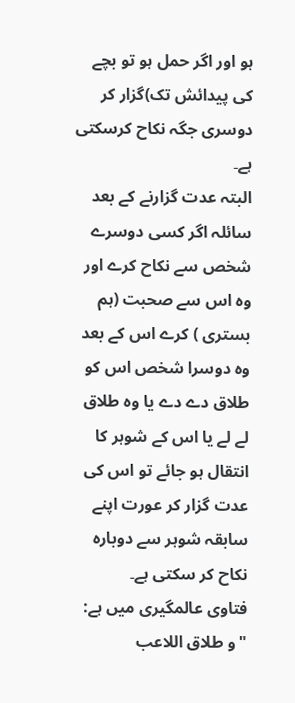ہو اور اگر حمل ہو تو بچے کی پیدائش تک)گزار کر دوسری جگہ نکاح کرسکتی ہے۔
البتہ عدت گزارنے کے بعد سائلہ اگر کسی دوسرے شخص سے نکاح کرے اور وہ اس سے صحبت (ہم بستری ) کرے اس کے بعد وہ دوسرا شخص اس کو طلاق دے دے یا وہ طلاق لے لے یا اس کے شوہر کا انتقال ہو جائے تو اس کی عدت گزار کر عورت اپنے سابقہ شوہر سے دوبارہ نکاح کر سکتی ہے۔
فتاوی عالمگیری میں ہے:
"و طلاق اللاعب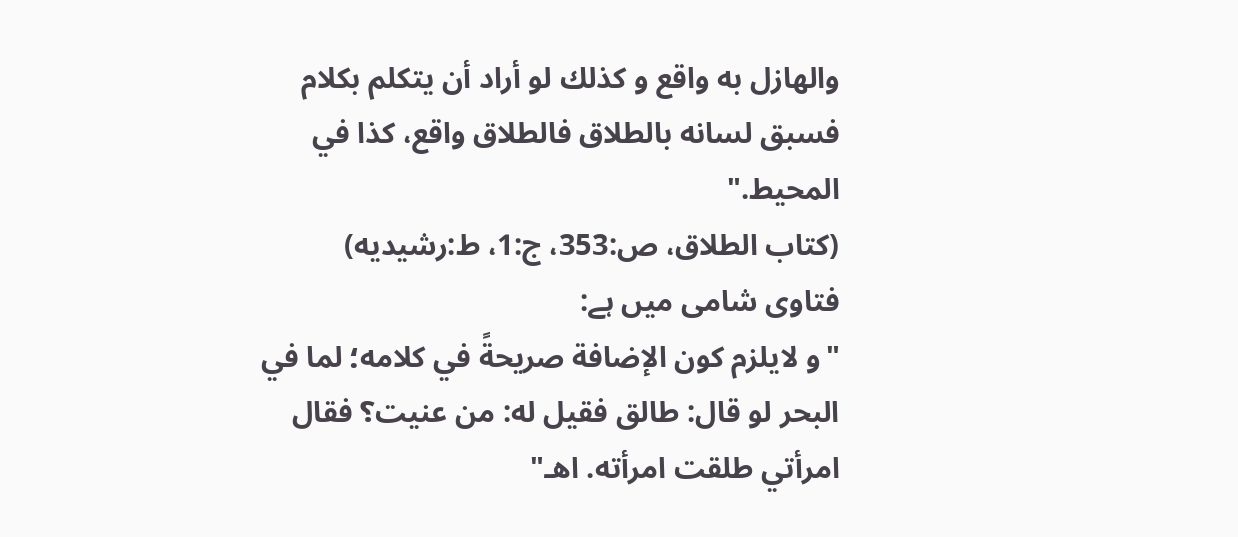والهازل به واقع و كذلك لو أراد أن يتكلم بكلام فسبق لسانه بالطلاق فالطلاق واقع، كذا في المحيط."
(کتاب الطلاق، ص:353، ج:1، ط:رشیدیه)
فتاوی شامی میں ہے:
"و لايلزم كون الإضافة صريحةً في كلامه؛ لما في البحر لو قال: طالق فقيل له: من عنيت؟ فقال امرأتي طلقت امرأته. اهـ"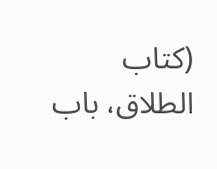(کتاب الطلاق، باب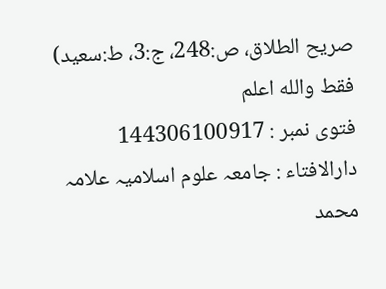صریح الطلاق، ص:248، ج:3، ط:سعید)
فقط والله اعلم
فتوی نمبر : 144306100917
دارالافتاء : جامعہ علوم اسلامیہ علامہ محمد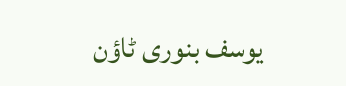یوسف بنوری ٹاؤن